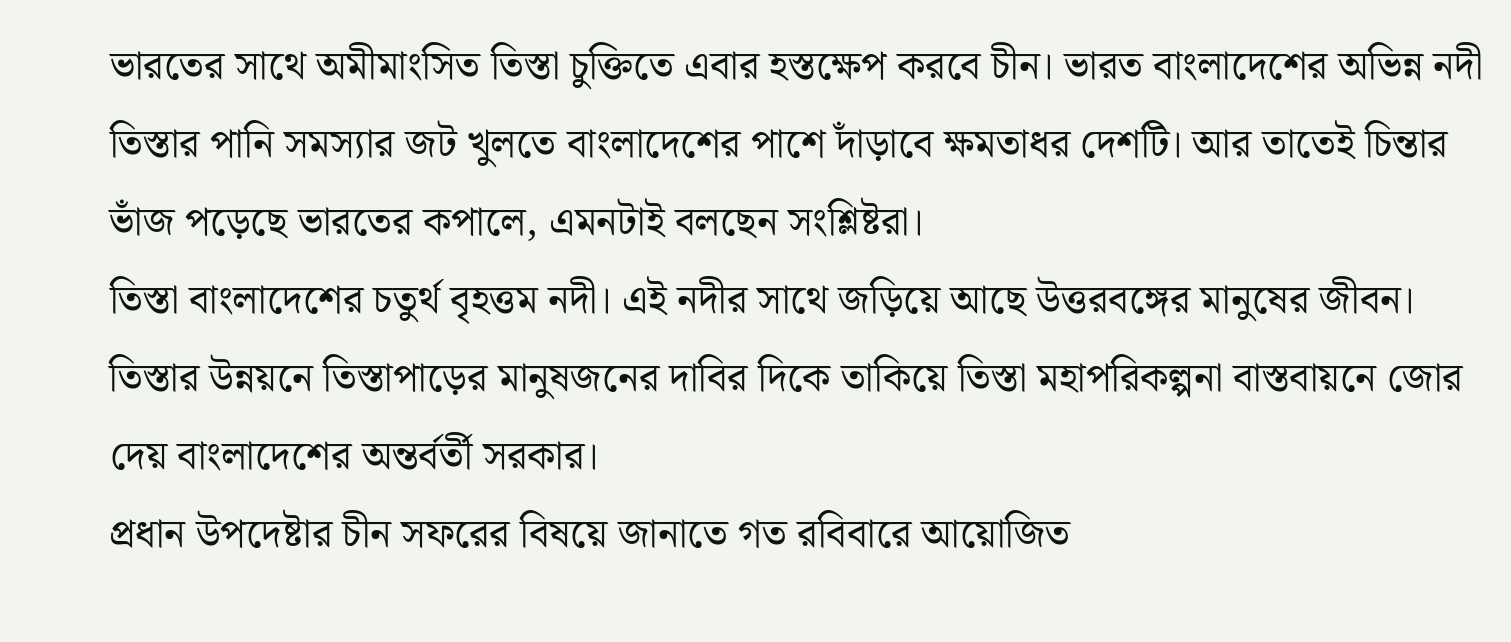ভারতের সাথে অমীমাংসিত তিস্তা চুক্তিতে এবার হস্তক্ষেপ করবে চীন। ভারত বাংলাদেশের অভিন্ন নদী তিস্তার পানি সমস্যার জট খুলতে বাংলাদেশের পাশে দাঁড়াবে ক্ষমতাধর দেশটি। আর তাতেই চিন্তার ভাঁজ পড়েছে ভারতের কপালে, এমনটাই বলছেন সংশ্লিষ্টরা।
তিস্তা বাংলাদেশের চতুর্থ বৃহত্তম নদী। এই নদীর সাথে জড়িয়ে আছে উত্তরবঙ্গের মানুষের জীবন। তিস্তার উন্নয়নে তিস্তাপাড়ের মানুষজনের দাবির দিকে তাকিয়ে তিস্তা মহাপরিকল্পনা বাস্তবায়নে জোর দেয় বাংলাদেশের অন্তর্বর্তী সরকার।
প্রধান উপদেষ্টার চীন সফরের বিষয়ে জানাতে গত রবিবারে আয়োজিত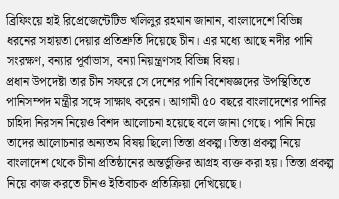ব্রিফিংয়ে হাই রিপ্রেজেন্টেটিভ খলিলুর রহমান জানান, বাংলাদেশে বিভিন্ন ধরনের সহায়তা দেয়ার প্রতিশ্রুতি দিয়েছে চীন। এর মধ্যে আছে নদীর পানি সংরক্ষণ, বন্যার পূর্বাভাস, বন্যা নিয়ন্ত্রণসহ বিভিন্ন বিষয়।
প্রধান উপদেষ্টা তার চীন সফরে সে দেশের পানি বিশেষজ্ঞদের উপস্থিতিতে পানিসম্পদ মন্ত্রীর সঙ্গে সাক্ষাৎ করেন। আগামী ৫০ বছরে বাংলাদেশের পানির চাহিদা নিরসন নিয়েও বিশদ আলোচনা হয়েছে বলে জানা গেছে। পানি নিয়ে তাদের আলোচনার অন্যতম বিষয় ছিলো তিস্তা প্রকল্প। তিস্তা প্রকল্প নিয়ে বাংলাদেশ থেকে চীনা প্রতিষ্ঠানের অন্তর্ভুক্তির আগ্রহ ব্যক্ত করা হয়। তিস্তা প্রকল্প নিয়ে কাজ করতে চীনও ইতিবাচক প্রতিক্রিয়া দেখিয়েছে।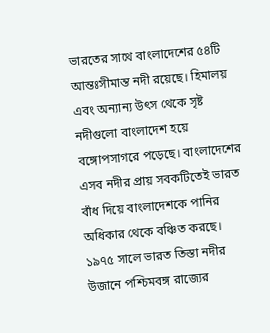ভারতের সাথে বাংলাদেশের ৫৪টি আন্তঃসীমান্ত নদী রয়েছে। হিমালয় এবং অন্যান্য উৎস থেকে সৃষ্ট নদীগুলো বাংলাদেশ হয়ে বঙ্গোপসাগরে পড়েছে। বাংলাদেশের এসব নদীর প্রায় সবকটিতেই ভারত বাঁধ দিয়ে বাংলাদেশকে পানির অধিকার থেকে বঞ্চিত করছে।
১৯৭৫ সালে ভারত তিস্তা নদীর উজানে পশ্চিমবঙ্গ রাজ্যের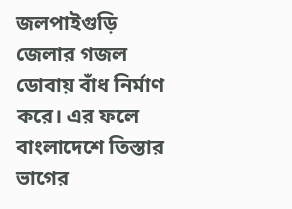জলপাইগুড়ি জেলার গজল ডোবায় বাঁধ নির্মাণ করে। এর ফলে বাংলাদেশে তিস্তার ভাগের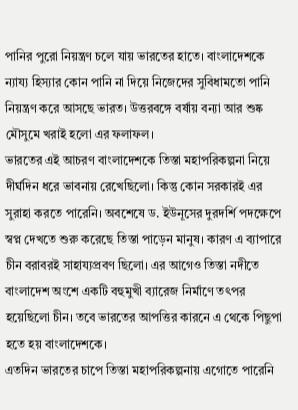পানির পুরো নিয়ন্ত্রণ চলে যায় ভারতের হাতে। বাংলাদেশকে ন্যায্য হিস্যার কোন পানি না দিয়ে নিজেদের সুবিধামতো পানি নিয়ন্ত্রণ করে আসছে ভারত। উত্তরবঙ্গে বর্ষায় বন্যা আর শুষ্ক মৌসুমে খরাই হলো এর ফলাফল।
ভারতের এই আচরণ বাংলাদেশকে তিস্তা মহাপরিকল্পনা নিয়ে দীর্ঘদিন ধরে ভাবনায় রেখেছিলো। কিন্তু কোন সরকারই এর সুরাহা করতে পারেনি। অবশেষে ড. ইউনূসের দুরদর্শি পদক্ষেপে স্বপ্ন দেখতে শুরু করেছে তিস্তা পাড়েন মানুষ। কারণ এ ব্যাপারে চীন বরাবরই সাহায্যপ্রবণ ছিলো। এর আগেও তিস্তা নদীতে বাংলাদেশ অংশে একটি বহুমুখী ব্যারেজ নির্মাণে তৎপর হয়েছিলো চীন। তবে ভারতের আপত্তির কারনে এ থেকে পিছুপা হতে হয় বাংলাদেশকে।
এতদিন ভারতের চাপে তিস্তা মহাপরিকল্পনায় এগোতে পারেনি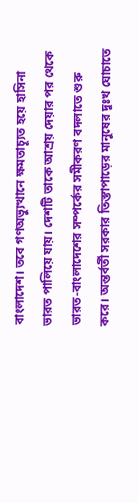বাংলাদেশ। তবে গণঅভ্যুত্থানে ক্ষমতাচ্যূত হয়ে হাসিনা ভারত পালিয়ে যায়। দেশটি তাকে আশ্রয় দেয়ার পর থেকে ভারত-বাংলাদেশের সম্পর্কের সমীকরণ বদলাতে শুরু করে। অন্তর্বর্তী সরকার তিস্তাপাড়ের মানুষের দুঃখ ঘোচাতে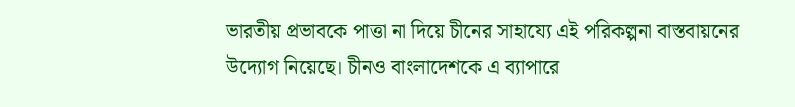ভারতীয় প্রভাবকে পাত্তা না দিয়ে চীনের সাহায্যে এই পরিকল্পনা বাস্তবায়নের উদ্যোগ নিয়েছে। চীনও বাংলাদেশকে এ ব্যাপারে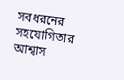সবধরনের সহযোগিতার আশ্বাস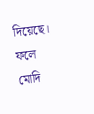দিয়েছে। ফলে মোদি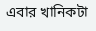এবার খানিকটা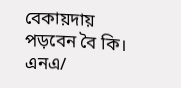বেকায়দায় পড়বেন বৈ কি।
এনএ/